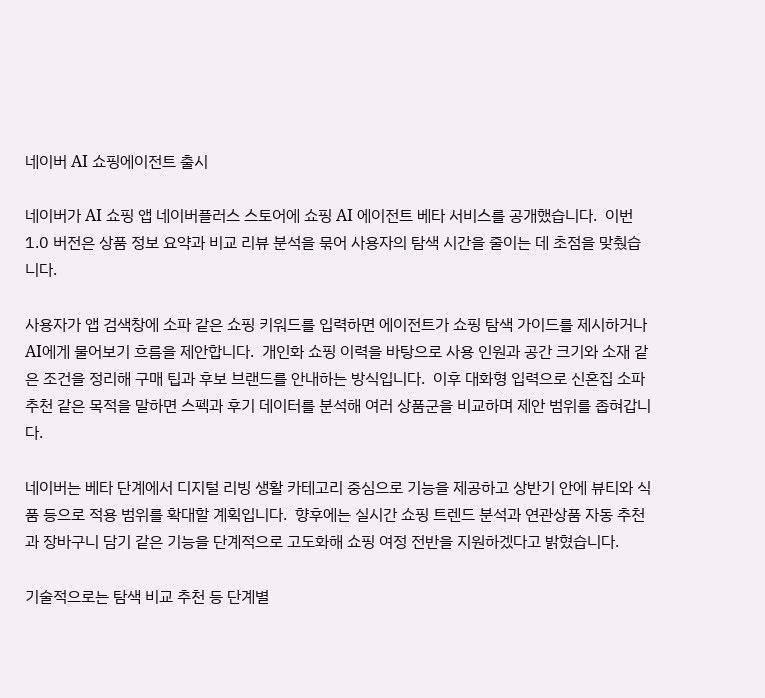네이버 AI 쇼핑에이전트 출시

네이버가 AI 쇼핑 앱 네이버플러스 스토어에 쇼핑 AI 에이전트 베타 서비스를 공개했습니다.  이번 1.0 버전은 상품 정보 요약과 비교 리뷰 분석을 묶어 사용자의 탐색 시간을 줄이는 데 초점을 맞췄습니다.

사용자가 앱 검색창에 소파 같은 쇼핑 키워드를 입력하면 에이전트가 쇼핑 탐색 가이드를 제시하거나 AI에게 물어보기 흐름을 제안합니다.  개인화 쇼핑 이력을 바탕으로 사용 인원과 공간 크기와 소재 같은 조건을 정리해 구매 팁과 후보 브랜드를 안내하는 방식입니다.  이후 대화형 입력으로 신혼집 소파 추천 같은 목적을 말하면 스펙과 후기 데이터를 분석해 여러 상품군을 비교하며 제안 범위를 좁혀갑니다.

네이버는 베타 단계에서 디지털 리빙 생활 카테고리 중심으로 기능을 제공하고 상반기 안에 뷰티와 식품 등으로 적용 범위를 확대할 계획입니다.  향후에는 실시간 쇼핑 트렌드 분석과 연관상품 자동 추천과 장바구니 담기 같은 기능을 단계적으로 고도화해 쇼핑 여정 전반을 지원하겠다고 밝혔습니다.

기술적으로는 탐색 비교 추천 등 단계별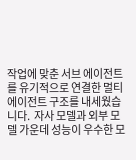작업에 맞춘 서브 에이전트를 유기적으로 연결한 멀티 에이전트 구조를 내세웠습니다.  자사 모델과 외부 모델 가운데 성능이 우수한 모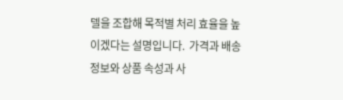델을 조합해 목적별 처리 효율을 높이겠다는 설명입니다.  가격과 배송 정보와 상품 속성과 사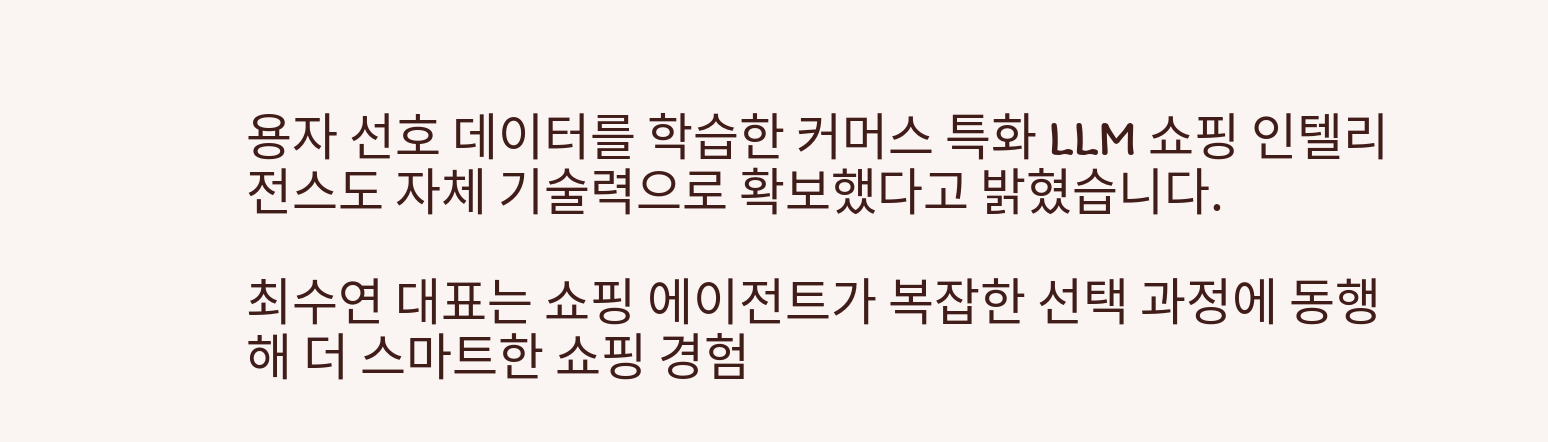용자 선호 데이터를 학습한 커머스 특화 LLM 쇼핑 인텔리전스도 자체 기술력으로 확보했다고 밝혔습니다.

최수연 대표는 쇼핑 에이전트가 복잡한 선택 과정에 동행해 더 스마트한 쇼핑 경험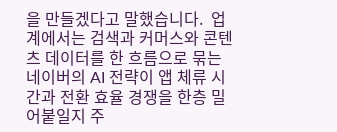을 만들겠다고 말했습니다.  업계에서는 검색과 커머스와 콘텐츠 데이터를 한 흐름으로 묶는 네이버의 AI 전략이 앱 체류 시간과 전환 효율 경쟁을 한층 밀어붙일지 주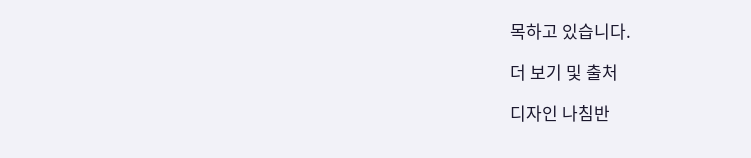목하고 있습니다.

더 보기 및 출처

디자인 나침반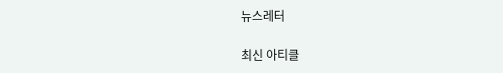뉴스레터

최신 아티클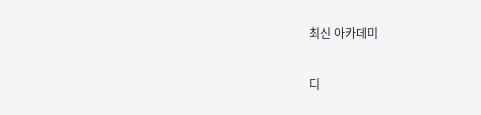최신 아카데미

디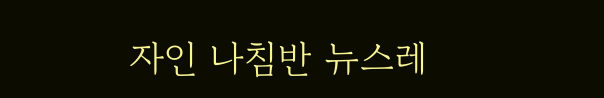자인 나침반 뉴스레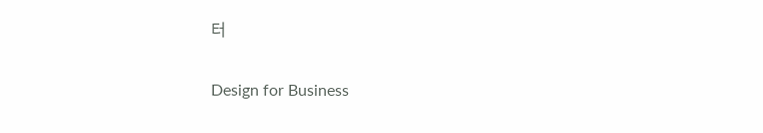터

Design for Business